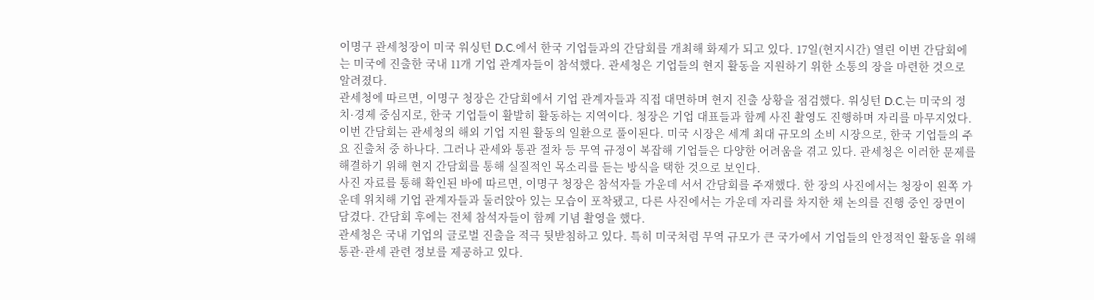이명구 관세청장이 미국 워싱턴 D.C.에서 한국 기업들과의 간담회를 개최해 화제가 되고 있다. 17일(현지시간) 열린 이번 간담회에는 미국에 진출한 국내 11개 기업 관계자들이 참석했다. 관세청은 기업들의 현지 활동을 지원하기 위한 소통의 장을 마련한 것으로 알려졌다.
관세청에 따르면, 이명구 청장은 간담회에서 기업 관계자들과 직접 대면하며 현지 진출 상황을 점검했다. 워싱턴 D.C.는 미국의 정치·경제 중심지로, 한국 기업들이 활발히 활동하는 지역이다. 청장은 기업 대표들과 함께 사진 촬영도 진행하며 자리를 마무지었다.
이번 간담회는 관세청의 해외 기업 지원 활동의 일환으로 풀이된다. 미국 시장은 세계 최대 규모의 소비 시장으로, 한국 기업들의 주요 진출처 중 하나다. 그러나 관세와 통관 절차 등 무역 규정이 복잡해 기업들은 다양한 어려움을 겪고 있다. 관세청은 이러한 문제를 해결하기 위해 현지 간담회를 통해 실질적인 목소리를 듣는 방식을 택한 것으로 보인다.
사진 자료를 통해 확인된 바에 따르면, 이명구 청장은 참석자들 가운데 서서 간담회를 주재했다. 한 장의 사진에서는 청장이 왼쪽 가운데 위치해 기업 관계자들과 둘러앉아 있는 모습이 포착됐고, 다른 사진에서는 가운데 자리를 차지한 채 논의를 진행 중인 장면이 담겼다. 간담회 후에는 전체 참석자들이 함께 기념 촬영을 했다.
관세청은 국내 기업의 글로벌 진출을 적극 뒷받침하고 있다. 특히 미국처럼 무역 규모가 큰 국가에서 기업들의 안정적인 활동을 위해 통관·관세 관련 정보를 제공하고 있다.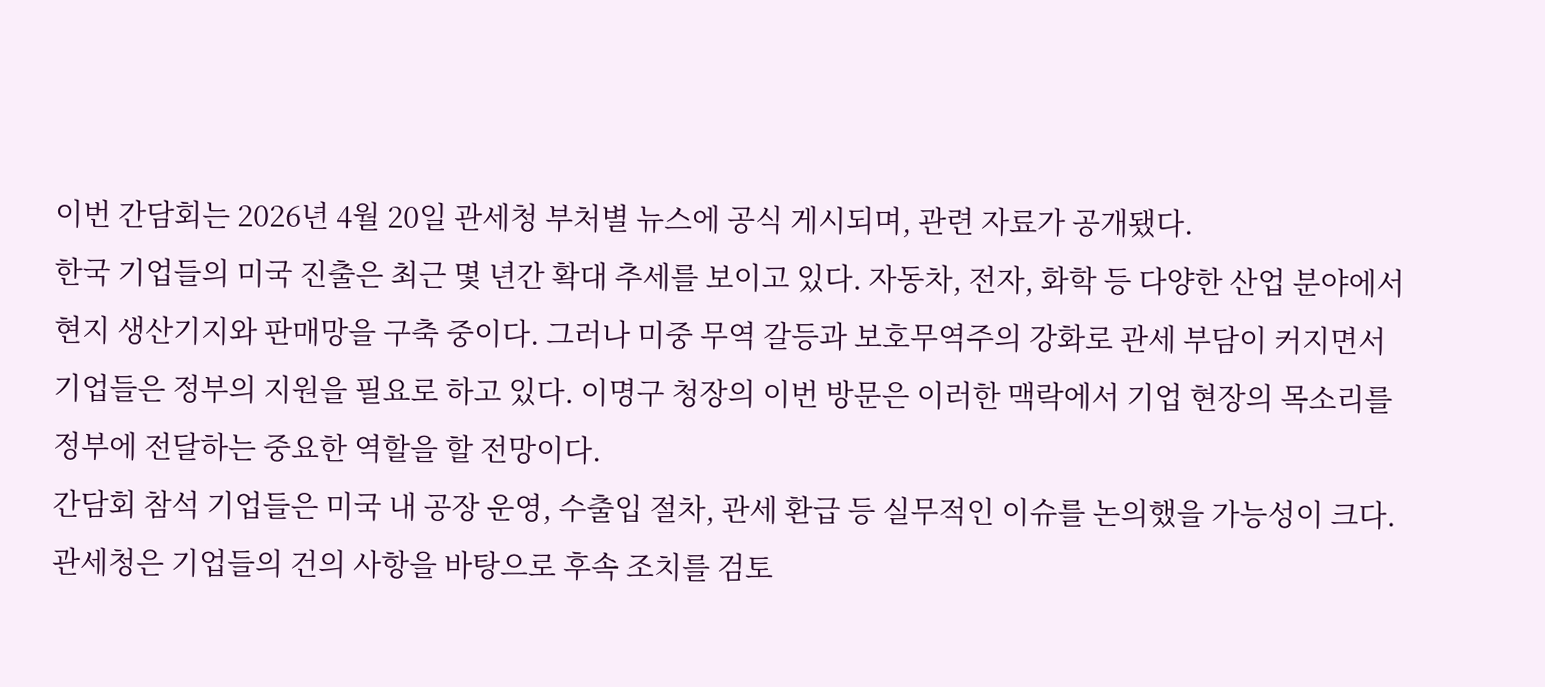이번 간담회는 2026년 4월 20일 관세청 부처별 뉴스에 공식 게시되며, 관련 자료가 공개됐다.
한국 기업들의 미국 진출은 최근 몇 년간 확대 추세를 보이고 있다. 자동차, 전자, 화학 등 다양한 산업 분야에서 현지 생산기지와 판매망을 구축 중이다. 그러나 미중 무역 갈등과 보호무역주의 강화로 관세 부담이 커지면서 기업들은 정부의 지원을 필요로 하고 있다. 이명구 청장의 이번 방문은 이러한 맥락에서 기업 현장의 목소리를 정부에 전달하는 중요한 역할을 할 전망이다.
간담회 참석 기업들은 미국 내 공장 운영, 수출입 절차, 관세 환급 등 실무적인 이슈를 논의했을 가능성이 크다. 관세청은 기업들의 건의 사항을 바탕으로 후속 조치를 검토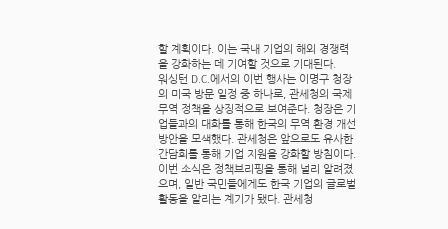할 계획이다. 이는 국내 기업의 해외 경쟁력을 강화하는 데 기여할 것으로 기대된다.
워싱턴 D.C.에서의 이번 행사는 이명구 청장의 미국 방문 일정 중 하나로, 관세청의 국제 무역 정책을 상징적으로 보여준다. 청장은 기업들과의 대화를 통해 한국의 무역 환경 개선 방안을 모색했다. 관세청은 앞으로도 유사한 간담회를 통해 기업 지원을 강화할 방침이다.
이번 소식은 정책브리핑을 통해 널리 알려졌으며, 일반 국민들에게도 한국 기업의 글로벌 활동을 알리는 계기가 됐다. 관세청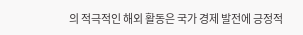의 적극적인 해외 활동은 국가 경제 발전에 긍정적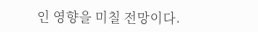인 영향을 미칠 전망이다.